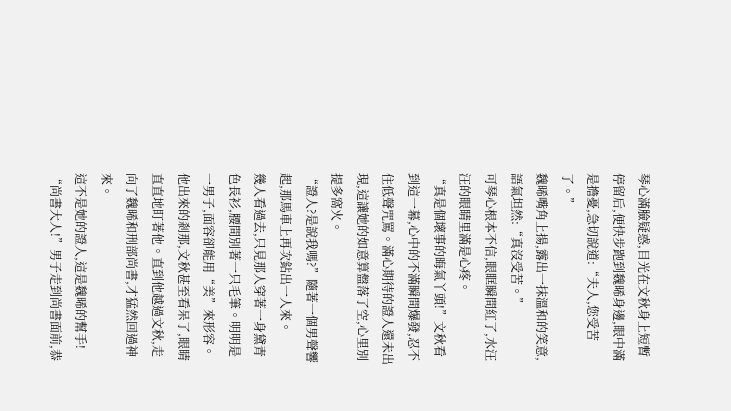琴心滿臉疑惑,目光在文秋身上短暫停留后,便快步跑到魏晞身邊,眼中滿是擔憂,急切說道:“夫人,您受苦了。”
魏晞嘴角上揚,露出一抹溫和的笑意,語氣坦然:“真沒受苦。”
可琴心根本不信,眼眶瞬間紅了,水汪汪的眼睛里滿是心疼。
“真是個壞事的晦氣丫頭!”文秋看到這一幕,心中的不滿瞬間爆發,忍不住低聲咒罵。滿心期待的證人還未出現,這讓她的如意算盤落了空,心里別提多窩火。
“證人?是說我嗎?”隨著一個男聲響起,那馬車上再次鉆出一人來。
幾人看過去,只見那人穿著一身黛青色長衫,腰間別著一只毛筆。明明是一男子,面容卻能用“美”來形容。
他出來的剎那,文秋甚至看呆了,眼睛直直地盯著他。直到他越過文秋,走向了魏晞和刑部尚書,才猛然回過神來。
這不是她的證人,這是魏晞的幫手!
“尚書大人!”男子走到尚書面前,恭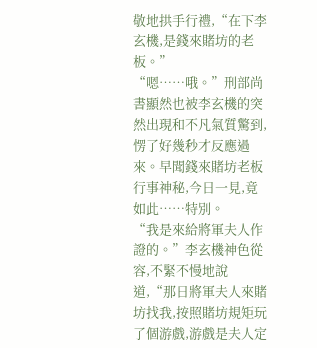敬地拱手行禮,“在下李玄機,是錢來賭坊的老板。”
“嗯……哦。”刑部尚書顯然也被李玄機的突然出現和不凡氣質驚到,愣了好幾秒才反應過來。早聞錢來賭坊老板行事神秘,今日一見,竟如此……特別。
“我是來給將軍夫人作證的。”李玄機神色從容,不緊不慢地說道,“那日將軍夫人來賭坊找我,按照賭坊規矩玩了個游戲,游戲是夫人定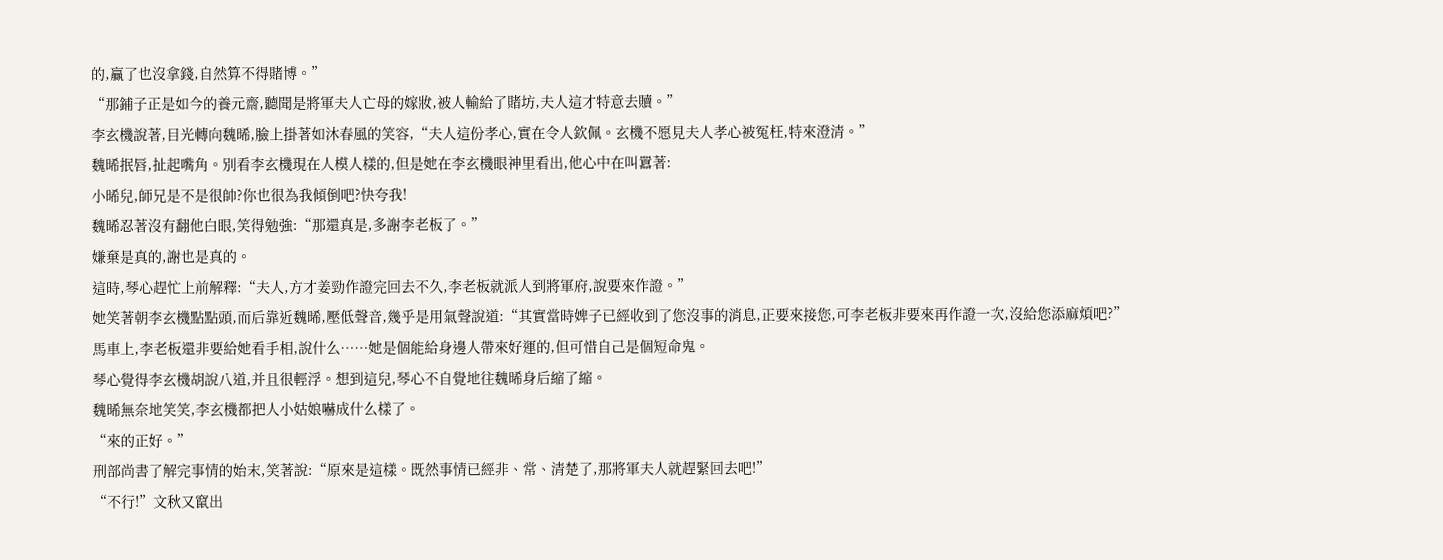的,贏了也沒拿錢,自然算不得賭博。”
“那鋪子正是如今的養元齋,聽聞是將軍夫人亡母的嫁妝,被人輸給了賭坊,夫人這才特意去贖。”
李玄機說著,目光轉向魏晞,臉上掛著如沐春風的笑容,“夫人這份孝心,實在令人欽佩。玄機不愿見夫人孝心被冤枉,特來澄清。”
魏晞抿唇,扯起嘴角。別看李玄機現在人模人樣的,但是她在李玄機眼神里看出,他心中在叫囂著:
小晞兒,師兄是不是很帥?你也很為我傾倒吧?快夸我!
魏晞忍著沒有翻他白眼,笑得勉強:“那還真是,多謝李老板了。”
嫌棄是真的,謝也是真的。
這時,琴心趕忙上前解釋:“夫人,方才姜勁作證完回去不久,李老板就派人到將軍府,說要來作證。”
她笑著朝李玄機點點頭,而后靠近魏晞,壓低聲音,幾乎是用氣聲說道:“其實當時婢子已經收到了您沒事的消息,正要來接您,可李老板非要來再作證一次,沒給您添麻煩吧?”
馬車上,李老板還非要給她看手相,說什么……她是個能給身邊人帶來好運的,但可惜自己是個短命鬼。
琴心覺得李玄機胡說八道,并且很輕浮。想到這兒,琴心不自覺地往魏晞身后縮了縮。
魏晞無奈地笑笑,李玄機都把人小姑娘嚇成什么樣了。
“來的正好。”
刑部尚書了解完事情的始末,笑著說:“原來是這樣。既然事情已經非、常、清楚了,那將軍夫人就趕緊回去吧!”
“不行!”文秋又竄出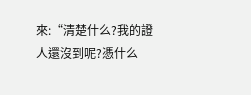來:“清楚什么?我的證人還沒到呢?憑什么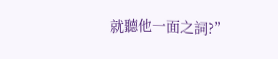就聽他一面之詞?”